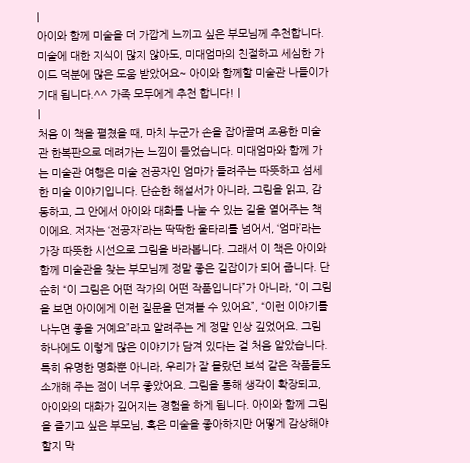|
아이와 함께 미술을 더 가깝게 느끼고 싶은 부모님께 추천합니다. 미술에 대한 지식이 많지 않아도, 미대엄마의 친절하고 세심한 가이드 덕분에 많은 도움 받았어요~ 아이와 함께할 미술관 나들이가 기대 됩니다.^^ 가족 모두에게 추천 합니다! |
|
처음 이 책을 펼쳤을 때, 마치 누군가 손을 잡아끌며 조용한 미술관 한복판으로 데려가는 느낌이 들었습니다. 미대엄마와 함께 가는 미술관 여행은 미술 전공자인 엄마가 들려주는 따뜻하고 섬세한 미술 이야기입니다. 단순한 해설서가 아니라, 그림을 읽고, 감동하고, 그 안에서 아이와 대화를 나눌 수 있는 길을 열어주는 책이에요. 저자는 ‘전공자’라는 딱딱한 울타리를 넘어서, ‘엄마’라는 가장 따뜻한 시선으로 그림을 바라봅니다. 그래서 이 책은 아이와 함께 미술관을 찾는 부모님께 정말 좋은 길잡이가 되어 줍니다. 단순히 “이 그림은 어떤 작가의 어떤 작품입니다”가 아니라, “이 그림을 보면 아이에게 이런 질문을 던져볼 수 있어요”, “이런 이야기를 나누면 좋을 거예요”라고 알려주는 게 정말 인상 깊었어요. 그림 하나에도 이렇게 많은 이야기가 담겨 있다는 걸 처음 알았습니다. 특히 유명한 명화뿐 아니라, 우리가 잘 몰랐던 보석 같은 작품들도 소개해 주는 점이 너무 좋았어요. 그림을 통해 생각이 확장되고, 아이와의 대화가 깊어지는 경험을 하게 됩니다. 아이와 함께 그림을 즐기고 싶은 부모님, 혹은 미술을 좋아하지만 어떻게 감상해야 할지 막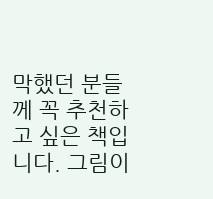막했던 분들께 꼭 추천하고 싶은 책입니다. 그림이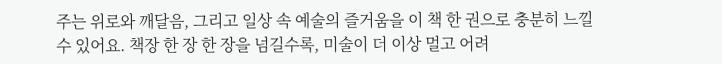주는 위로와 깨달음, 그리고 일상 속 예술의 즐거움을 이 책 한 권으로 충분히 느낄 수 있어요. 책장 한 장 한 장을 넘길수록, 미술이 더 이상 멀고 어려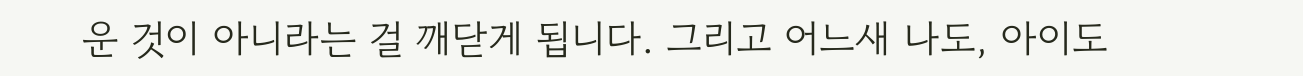운 것이 아니라는 걸 깨닫게 됩니다. 그리고 어느새 나도, 아이도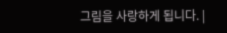그림을 사랑하게 됩니다. |